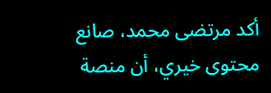أكد مرتضى محمد، صانع محتوى خيري، أن منصة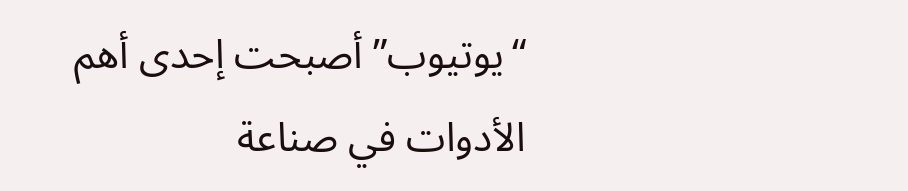“يوتيوب” أصبحت إحدى أهم الأدوات في صناعة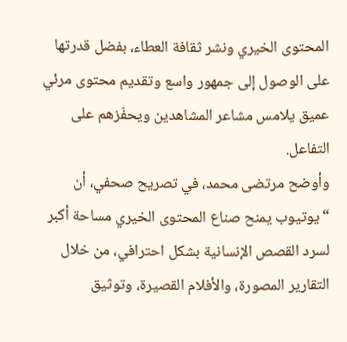المحتوى الخيري ونشر ثقافة العطاء، بفضل قدرتها على الوصول إلى جمهور واسع وتقديم محتوى مرئي عميق يلامس مشاعر المشاهدين ويحفّزهم على التفاعل.
وأوضح مرتضى محمد، في تصريح صحفي، أن “يوتيوب يمنح صناع المحتوى الخيري مساحة أكبر لسرد القصص الإنسانية بشكل احترافي، من خلال التقارير المصورة، والأفلام القصيرة، وتوثيق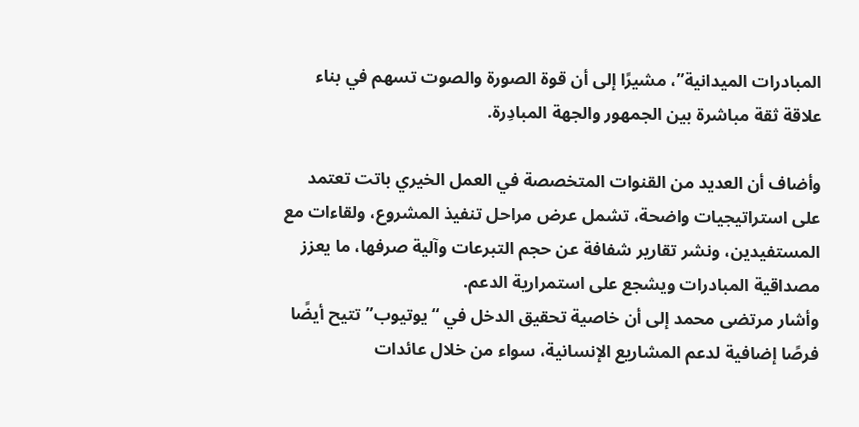المبادرات الميدانية”، مشيرًا إلى أن قوة الصورة والصوت تسهم في بناء علاقة ثقة مباشرة بين الجمهور والجهة المبادِرة.

وأضاف أن العديد من القنوات المتخصصة في العمل الخيري باتت تعتمد على استراتيجيات واضحة، تشمل عرض مراحل تنفيذ المشروع، ولقاءات مع المستفيدين، ونشر تقارير شفافة عن حجم التبرعات وآلية صرفها، ما يعزز مصداقية المبادرات ويشجع على استمرارية الدعم.
وأشار مرتضى محمد إلى أن خاصية تحقيق الدخل في “يوتيوب” تتيح أيضًا فرصًا إضافية لدعم المشاريع الإنسانية، سواء من خلال عائدات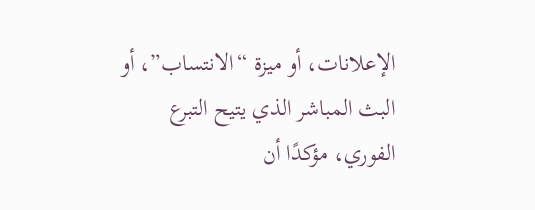الإعلانات، أو ميزة “الانتساب”، أو البث المباشر الذي يتيح التبرع الفوري، مؤكدًا أن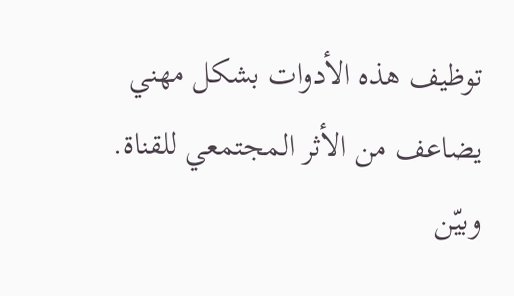توظيف هذه الأدوات بشكل مهني يضاعف من الأثر المجتمعي للقناة.
وبيّن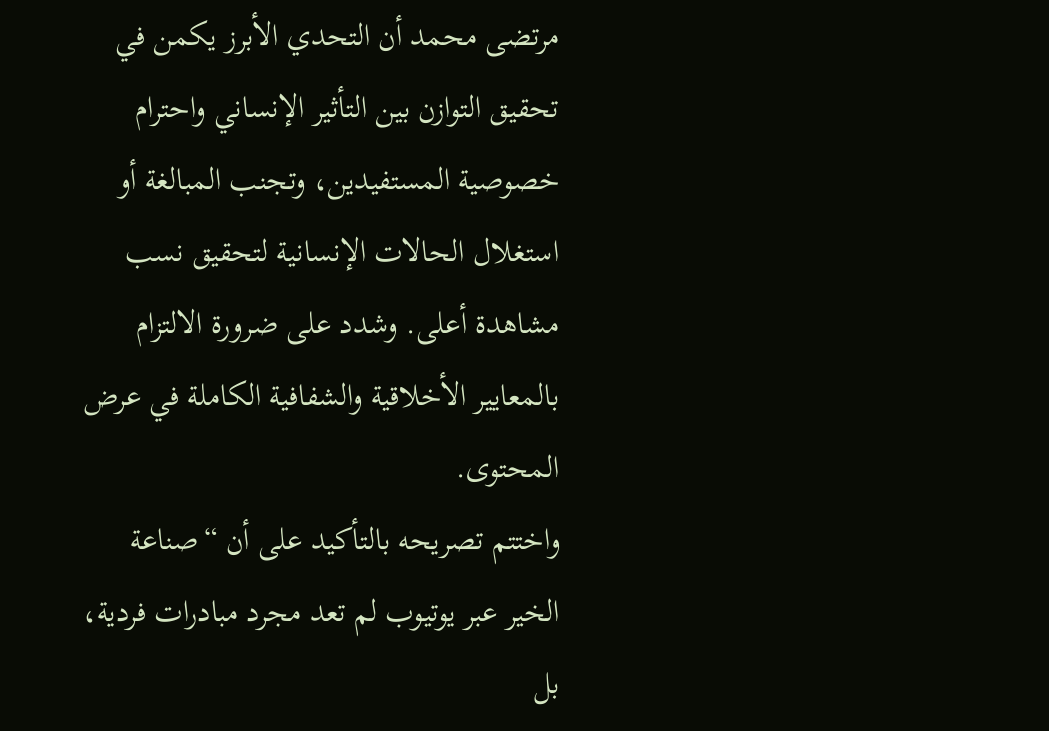مرتضى محمد أن التحدي الأبرز يكمن في تحقيق التوازن بين التأثير الإنساني واحترام خصوصية المستفيدين، وتجنب المبالغة أو استغلال الحالات الإنسانية لتحقيق نسب مشاهدة أعلى. وشدد على ضرورة الالتزام بالمعايير الأخلاقية والشفافية الكاملة في عرض المحتوى.
واختتم تصريحه بالتأكيد على أن “صناعة الخير عبر يوتيوب لم تعد مجرد مبادرات فردية، بل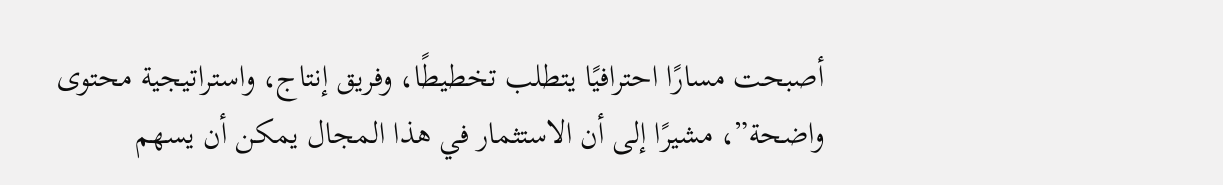أصبحت مسارًا احترافيًا يتطلب تخطيطًا، وفريق إنتاج، واستراتيجية محتوى واضحة”، مشيرًا إلى أن الاستثمار في هذا المجال يمكن أن يسهم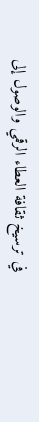في ترسيخ ثقافة العطاء الرقمي والوصول إلى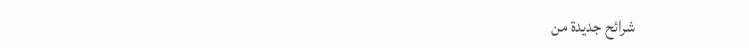شرائح جديدة من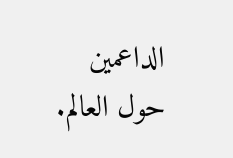الداعمين حول العالم.